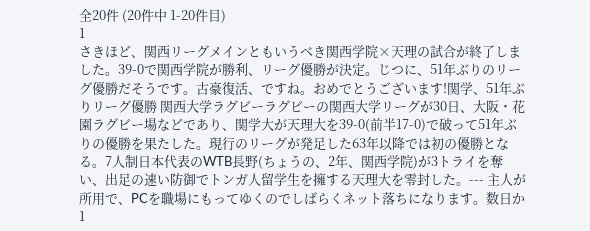全20件 (20件中 1-20件目)
1
さきほど、関西リーグメインともいうべき関西学院×天理の試合が終了しました。39-0で関西学院が勝利、リーグ優勝が決定。じつに、51年ぶりのリーグ優勝だそうです。古豪復活、ですね。おめでとうございます!関学、51年ぶりリーグ優勝 関西大学ラグビーラグビーの関西大学リーグが30日、大阪・花園ラグビー場などであり、関学大が天理大を39-0(前半17-0)で破って51年ぶりの優勝を果たした。現行のリーグが発足した63年以降では初の優勝となる。7人制日本代表のWTB長野(ちょうの、2年、関西学院)が3トライを奪い、出足の速い防御でトンガ人留学生を擁する天理大を零封した。--- 主人が所用で、PCを職場にもってゆくのでしばらくネット落ちになります。数日か1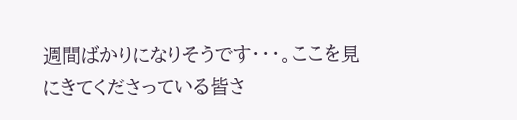週間ばかりになりそうです・・・。ここを見にきてくださっている皆さ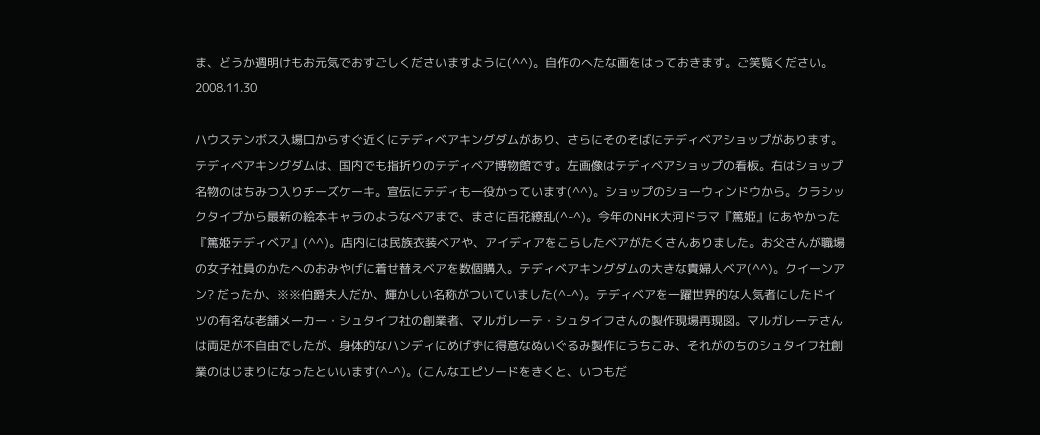ま、どうか週明けもお元気でおすごしくださいますように(^^)。自作のへたな画をはっておきます。ご笑覧ください。
2008.11.30

ハウステンボス入場口からすぐ近くにテディベアキングダムがあり、さらにそのそばにテディベアショップがあります。テディベアキングダムは、国内でも指折りのテディベア博物館です。左画像はテディベアショップの看板。右はショップ名物のはちみつ入りチーズケーキ。宣伝にテディも一役かっています(^^)。ショップのショーウィンドウから。クラシックタイプから最新の絵本キャラのようなベアまで、まさに百花繚乱(^-^)。今年のNHK大河ドラマ『篤姫』にあやかった『篤姫テディベア』(^^)。店内には民族衣装ベアや、アイディアをこらしたベアがたくさんありました。お父さんが職場の女子社員のかたへのおみやげに着せ替えベアを数個購入。テディベアキングダムの大きな貴婦人ベア(^^)。クイーンアン? だったか、※※伯爵夫人だか、輝かしい名称がついていました(^-^)。テディベアを一躍世界的な人気者にしたドイツの有名な老舗メーカー・シュタイフ社の創業者、マルガレーテ・シュタイフさんの製作現場再現図。マルガレーテさんは両足が不自由でしたが、身体的なハンディにめげずに得意なぬいぐるみ製作にうちこみ、それがのちのシュタイフ社創業のはじまりになったといいます(^-^)。(こんなエピソードをきくと、いつもだ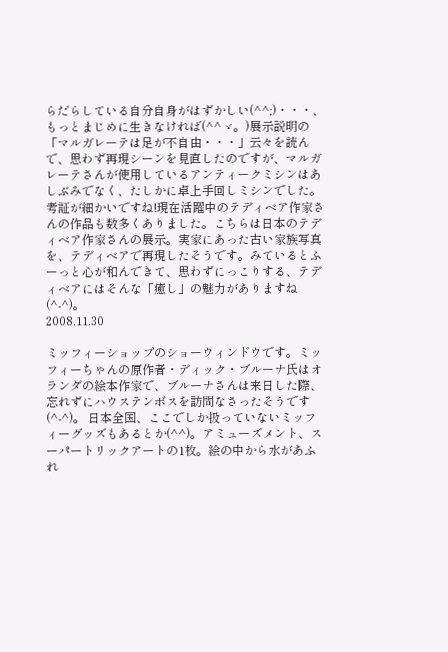らだらしている自分自身がはずかしい(^^;)・・・、もっとまじめに生きなければ(^^ゞ。)展示説明の「マルガレーテは足が不自由・・・」云々を読んで、思わず再現シーンを見直したのですが、マルガレーテさんが使用しているアンティークミシンはあしぶみでなく、たしかに卓上手回しミシンでした。考証が細かいですね!現在活躍中のテディベア作家さんの作品も数多くありました。こちらは日本のテディベア作家さんの展示。実家にあった古い家族写真を、テディベアで再現したそうです。みているとふーっと心が和んできて、思わずにっこりする、テディベアにはそんな「癒し」の魅力がありますね(^-^)。
2008.11.30

ミッフィーショップのショーウィンドウです。ミッフィーちゃんの原作者・ディック・ブルーナ氏はオランダの絵本作家で、ブルーナさんは来日した際、忘れずにハウステンボスを訪問なさったそうです(^-^)。 日本全国、ここでしか扱っていないミッフィーグッズもあるとか(^^)。アミューズメント、スーパートリックアートの1枚。絵の中から水があふれ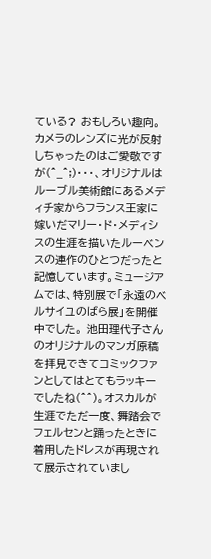ている? おもしろい趣向。 カメラのレンズに光が反射しちゃったのはご愛敬ですが(^_^;)・・・、オリジナルはルーブル美術館にあるメディチ家からフランス王家に嫁いだマリー・ド・メディシスの生涯を描いたルーベンスの連作のひとつだったと記憶しています。ミュージアムでは、特別展で「永遠のベルサイユのばら展」を開催中でした。 池田理代子さんのオリジナルのマンガ原稿を拝見できてコミックファンとしてはとてもラッキーでしたね(^^)。オスカルが生涯でただ一度、舞踏会でフェルセンと踊ったときに着用したドレスが再現されて展示されていまし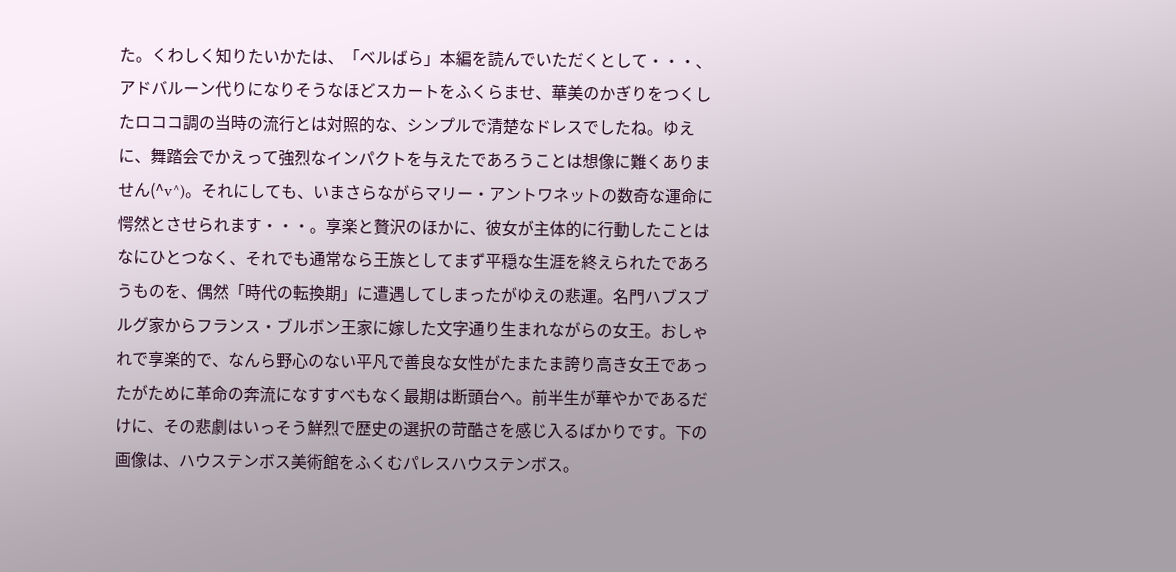た。くわしく知りたいかたは、「ベルばら」本編を読んでいただくとして・・・、アドバルーン代りになりそうなほどスカートをふくらませ、華美のかぎりをつくしたロココ調の当時の流行とは対照的な、シンプルで清楚なドレスでしたね。ゆえに、舞踏会でかえって強烈なインパクトを与えたであろうことは想像に難くありません(^v^)。それにしても、いまさらながらマリー・アントワネットの数奇な運命に愕然とさせられます・・・。享楽と贅沢のほかに、彼女が主体的に行動したことはなにひとつなく、それでも通常なら王族としてまず平穏な生涯を終えられたであろうものを、偶然「時代の転換期」に遭遇してしまったがゆえの悲運。名門ハブスブルグ家からフランス・ブルボン王家に嫁した文字通り生まれながらの女王。おしゃれで享楽的で、なんら野心のない平凡で善良な女性がたまたま誇り高き女王であったがために革命の奔流になすすべもなく最期は断頭台へ。前半生が華やかであるだけに、その悲劇はいっそう鮮烈で歴史の選択の苛酷さを感じ入るばかりです。下の画像は、ハウステンボス美術館をふくむパレスハウステンボス。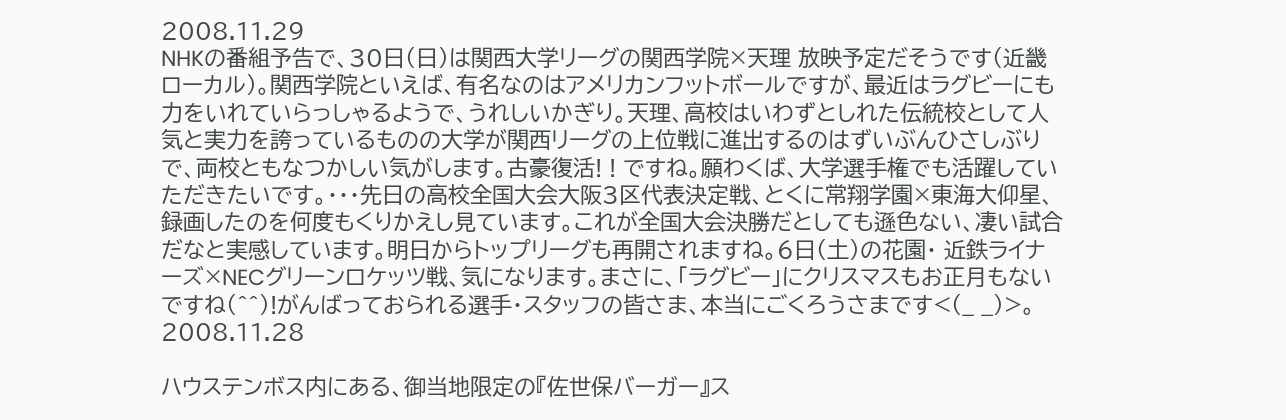2008.11.29
NHKの番組予告で、30日(日)は関西大学リーグの関西学院×天理 放映予定だそうです(近畿ローカル)。関西学院といえば、有名なのはアメリカンフットボールですが、最近はラグビーにも力をいれていらっしゃるようで、うれしいかぎり。天理、高校はいわずとしれた伝統校として人気と実力を誇っているものの大学が関西リーグの上位戦に進出するのはずいぶんひさしぶりで、両校ともなつかしい気がします。古豪復活! ! ですね。願わくば、大学選手権でも活躍していただきたいです。・・・先日の高校全国大会大阪3区代表決定戦、とくに常翔学園×東海大仰星、録画したのを何度もくりかえし見ています。これが全国大会決勝だとしても遜色ない、凄い試合だなと実感しています。明日からトップリーグも再開されますね。6日(土)の花園・ 近鉄ライナーズ×NECグリーンロケッツ戦、気になります。まさに、「ラグビー」にクリスマスもお正月もないですね(^^)!がんばっておられる選手・スタッフの皆さま、本当にごくろうさまです<(_ _)>。
2008.11.28

ハウステンボス内にある、御当地限定の『佐世保バーガー』ス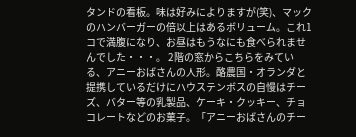タンドの看板。味は好みによりますが(笑)、マックのハンバーガーの倍以上はあるボリューム。これ1コで満腹になり、お昼はもうなにも食べられませんでした・・・。 2階の窓からこちらをみている、アニーおばさんの人形。酪農国・オランダと提携しているだけにハウステンボスの自慢はチーズ、バター等の乳製品、ケーキ・クッキー、チョコレートなどのお菓子。「アニーおばさんのチー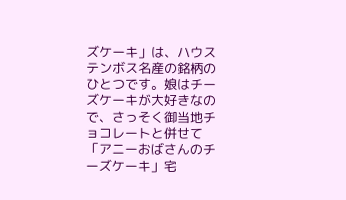ズケーキ」は、ハウステンボス名産の銘柄のひとつです。娘はチーズケーキが大好きなので、さっそく御当地チョコレートと併せて「アニーおばさんのチーズケーキ」宅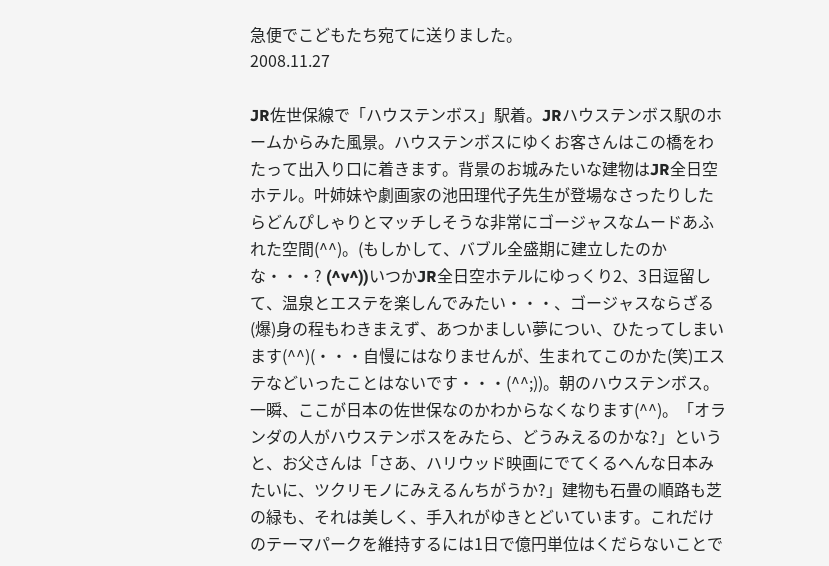急便でこどもたち宛てに送りました。
2008.11.27

JR佐世保線で「ハウステンボス」駅着。JRハウステンボス駅のホームからみた風景。ハウステンボスにゆくお客さんはこの橋をわたって出入り口に着きます。背景のお城みたいな建物はJR全日空ホテル。叶姉妹や劇画家の池田理代子先生が登場なさったりしたらどんぴしゃりとマッチしそうな非常にゴージャスなムードあふれた空間(^^)。(もしかして、バブル全盛期に建立したのかな・・・? (^v^))いつかJR全日空ホテルにゆっくり2、3日逗留して、温泉とエステを楽しんでみたい・・・、ゴージャスならざる(爆)身の程もわきまえず、あつかましい夢につい、ひたってしまいます(^^)(・・・自慢にはなりませんが、生まれてこのかた(笑)エステなどいったことはないです・・・(^^;))。朝のハウステンボス。一瞬、ここが日本の佐世保なのかわからなくなります(^^)。「オランダの人がハウステンボスをみたら、どうみえるのかな?」というと、お父さんは「さあ、ハリウッド映画にでてくるへんな日本みたいに、ツクリモノにみえるんちがうか?」建物も石畳の順路も芝の緑も、それは美しく、手入れがゆきとどいています。これだけのテーマパークを維持するには1日で億円単位はくだらないことで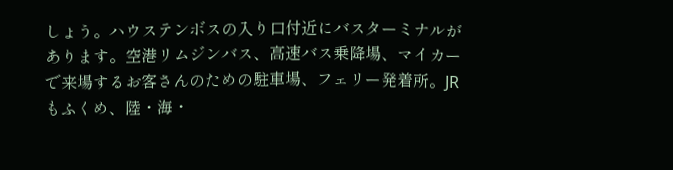しょう。ハウステンボスの入り口付近にバスターミナルがあります。空港リムジンバス、高速バス乗降場、マイカーで来場するお客さんのための駐車場、フェリー発着所。JRもふくめ、陸・海・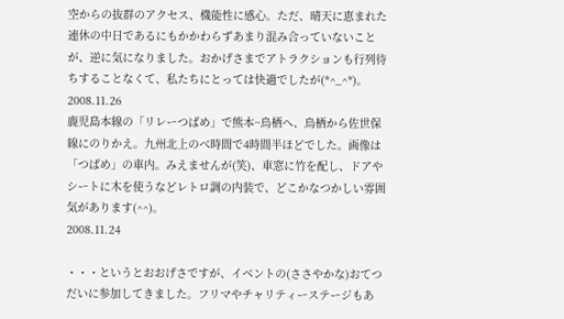空からの抜群のアクセス、機能性に感心。ただ、晴天に恵まれた連休の中日であるにもかかわらずあまり混み合っていないことが、逆に気になりました。おかげさまでアトラクションも行列待ちすることなくて、私たちにとっては快適でしたが(*^_^*)。
2008.11.26
鹿児島本線の「リレーつばめ」で熊本~鳥栖へ、鳥栖から佐世保線にのりかえ。九州北上のべ時間で4時間半ほどでした。画像は「つばめ」の車内。みえませんが(笑)、車窓に竹を配し、ドアやシートに木を使うなどレトロ調の内装で、どこかなつかしい雰囲気があります(^^)。
2008.11.24

・・・というとおおげさですが、イベントの(ささやかな)おてつだいに参加してきました。フリマやチャリティーステージもあ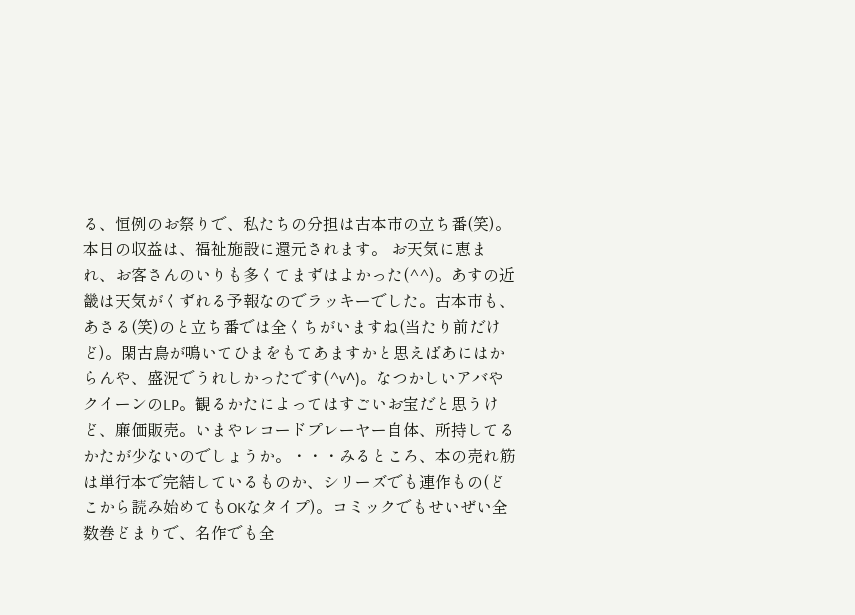る、恒例のお祭りで、私たちの分担は古本市の立ち番(笑)。本日の収益は、福祉施設に還元されます。 お天気に恵まれ、お客さんのいりも多くてまずはよかった(^^)。あすの近畿は天気がくずれる予報なのでラッキーでした。古本市も、あさる(笑)のと立ち番では全くちがいますね(当たり前だけど)。閑古鳥が鳴いてひまをもてあますかと思えばあにはからんや、盛況でうれしかったです(^v^)。なつかしいアバやクイーンのLP。観るかたによってはすごいお宝だと思うけど、廉価販売。いまやレコードプレーヤー自体、所持してるかたが少ないのでしょうか。・・・みるところ、本の売れ筋は単行本で完結しているものか、シリーズでも連作もの(どこから読み始めてもOKなタイプ)。コミックでもせいぜい全数巻どまりで、名作でも全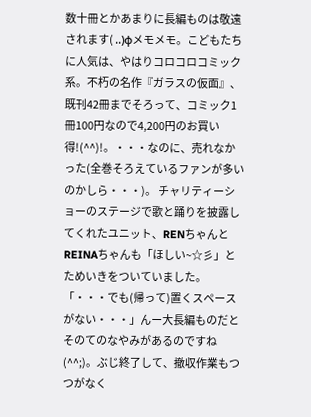数十冊とかあまりに長編ものは敬遠されます( ..)φメモメモ。こどもたちに人気は、やはりコロコロコミック系。不朽の名作『ガラスの仮面』、既刊42冊までそろって、コミック1冊100円なので4,200円のお買い得!(^^)!。・・・なのに、売れなかった(全巻そろえているファンが多いのかしら・・・)。 チャリティーショーのステージで歌と踊りを披露してくれたユニット、RENちゃんとREINAちゃんも「ほしい~☆彡」とためいきをついていました。「・・・でも(帰って)置くスペースがない・・・」んー大長編ものだとそのてのなやみがあるのですね(^^;)。ぶじ終了して、撤収作業もつつがなく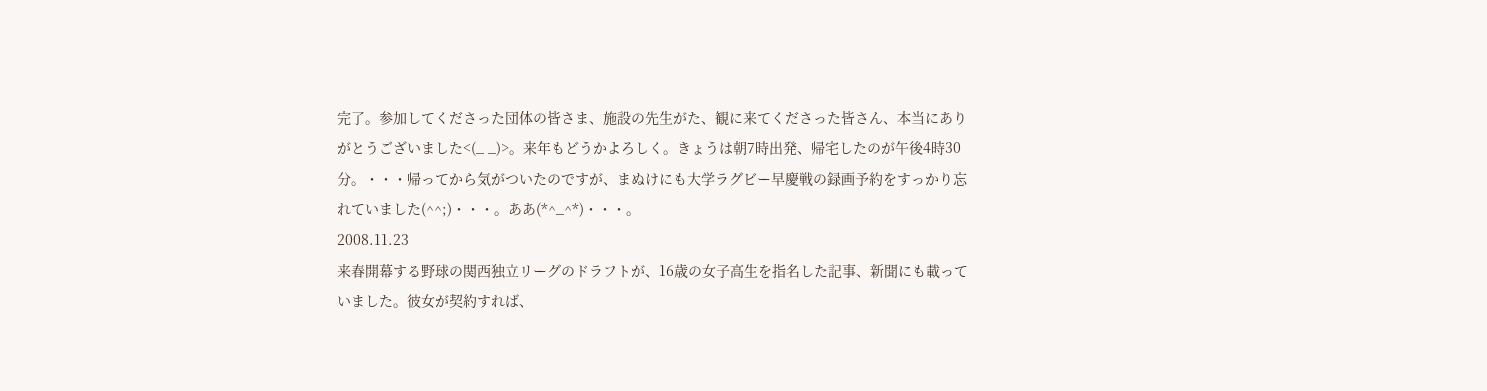完了。参加してくださった団体の皆さま、施設の先生がた、観に来てくださった皆さん、本当にありがとうございました<(_ _)>。来年もどうかよろしく。きょうは朝7時出発、帰宅したのが午後4時30分。・・・帰ってから気がついたのですが、まぬけにも大学ラグビー早慶戦の録画予約をすっかり忘れていました(^^;)・・・。ああ(*^_^*)・・・。
2008.11.23
来春開幕する野球の関西独立リーグのドラフトが、16歳の女子高生を指名した記事、新聞にも載っていました。彼女が契約すれば、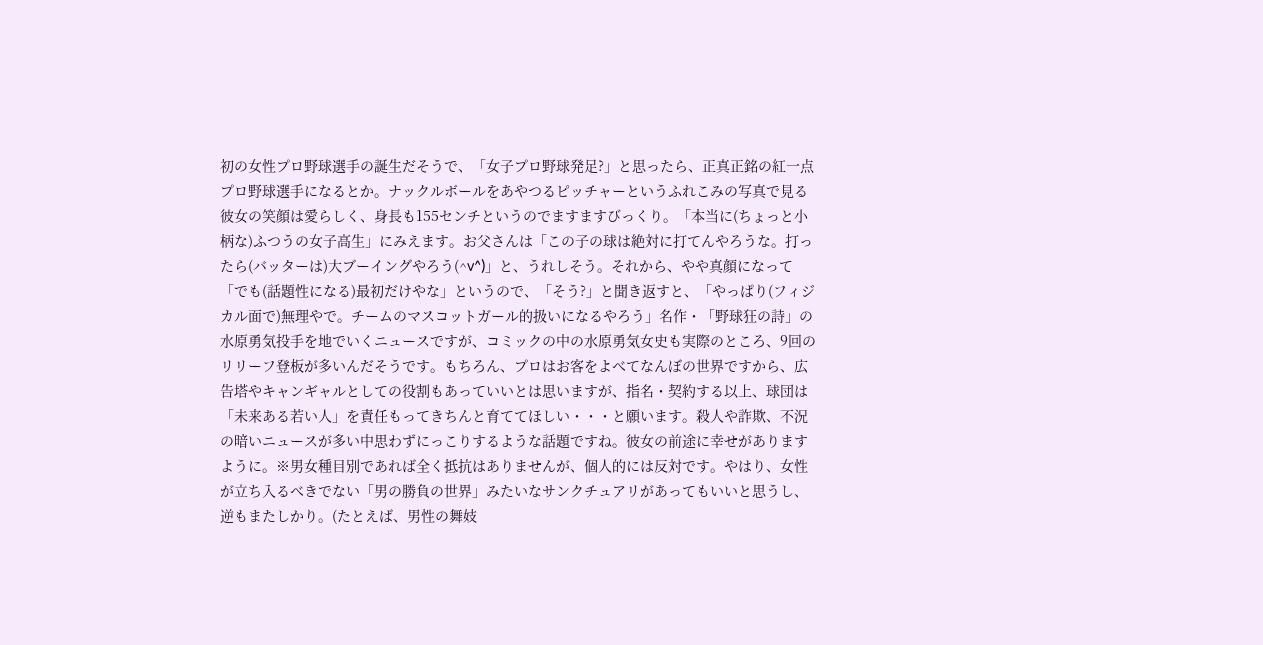初の女性プロ野球選手の誕生だそうで、「女子プロ野球発足?」と思ったら、正真正銘の紅一点プロ野球選手になるとか。ナックルボールをあやつるピッチャーというふれこみの写真で見る彼女の笑顔は愛らしく、身長も155センチというのでますますびっくり。「本当に(ちょっと小柄な)ふつうの女子高生」にみえます。お父さんは「この子の球は絶対に打てんやろうな。打ったら(バッターは)大ブーイングやろう(^v^)」と、うれしそう。それから、やや真顔になって「でも(話題性になる)最初だけやな」というので、「そう?」と聞き返すと、「やっぱり(フィジカル面で)無理やで。チームのマスコットガール的扱いになるやろう」名作・「野球狂の詩」の水原勇気投手を地でいくニュースですが、コミックの中の水原勇気女史も実際のところ、9回のリリーフ登板が多いんだそうです。もちろん、プロはお客をよべてなんぼの世界ですから、広告塔やキャンギャルとしての役割もあっていいとは思いますが、指名・契約する以上、球団は「未来ある若い人」を責任もってきちんと育ててほしい・・・と願います。殺人や詐欺、不況の暗いニュースが多い中思わずにっこりするような話題ですね。彼女の前途に幸せがありますように。※男女種目別であれば全く抵抗はありませんが、個人的には反対です。やはり、女性が立ち入るべきでない「男の勝負の世界」みたいなサンクチュアリがあってもいいと思うし、逆もまたしかり。(たとえば、男性の舞妓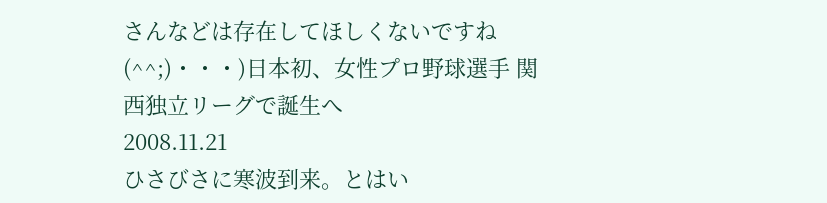さんなどは存在してほしくないですね(^^;)・・・)日本初、女性プロ野球選手 関西独立リーグで誕生へ
2008.11.21
ひさびさに寒波到来。とはい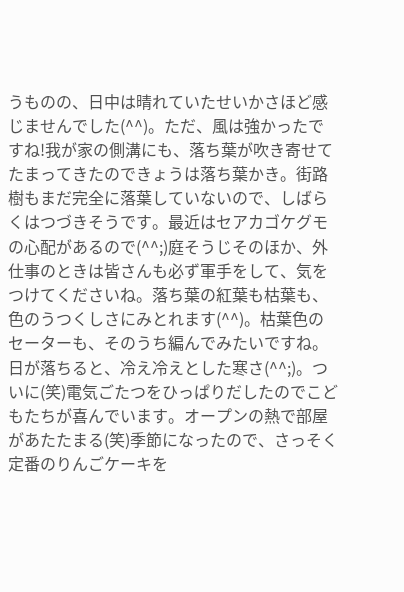うものの、日中は晴れていたせいかさほど感じませんでした(^^)。ただ、風は強かったですね!我が家の側溝にも、落ち葉が吹き寄せてたまってきたのできょうは落ち葉かき。街路樹もまだ完全に落葉していないので、しばらくはつづきそうです。最近はセアカゴケグモの心配があるので(^^;)庭そうじそのほか、外仕事のときは皆さんも必ず軍手をして、気をつけてくださいね。落ち葉の紅葉も枯葉も、色のうつくしさにみとれます(^^)。枯葉色のセーターも、そのうち編んでみたいですね。日が落ちると、冷え冷えとした寒さ(^^;)。ついに(笑)電気ごたつをひっぱりだしたのでこどもたちが喜んでいます。オープンの熱で部屋があたたまる(笑)季節になったので、さっそく定番のりんごケーキを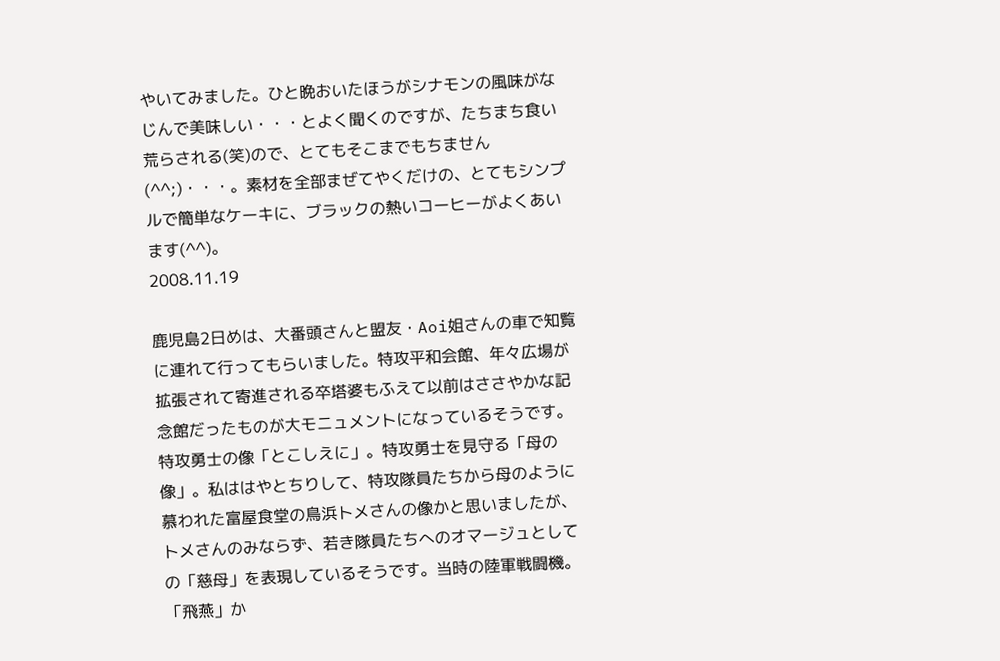やいてみました。ひと晩おいたほうがシナモンの風味がなじんで美味しい・・・とよく聞くのですが、たちまち食い荒らされる(笑)ので、とてもそこまでもちません(^^;)・・・。素材を全部まぜてやくだけの、とてもシンプルで簡単なケーキに、ブラックの熱いコーヒーがよくあいます(^^)。
2008.11.19

鹿児島2日めは、大番頭さんと盟友・Aoi姐さんの車で知覧に連れて行ってもらいました。特攻平和会館、年々広場が拡張されて寄進される卒塔婆もふえて以前はささやかな記念館だったものが大モニュメントになっているそうです。特攻勇士の像「とこしえに」。特攻勇士を見守る「母の像」。私ははやとちりして、特攻隊員たちから母のように慕われた富屋食堂の鳥浜トメさんの像かと思いましたが、トメさんのみならず、若き隊員たちへのオマージュとしての「慈母」を表現しているそうです。当時の陸軍戦闘機。「飛燕」か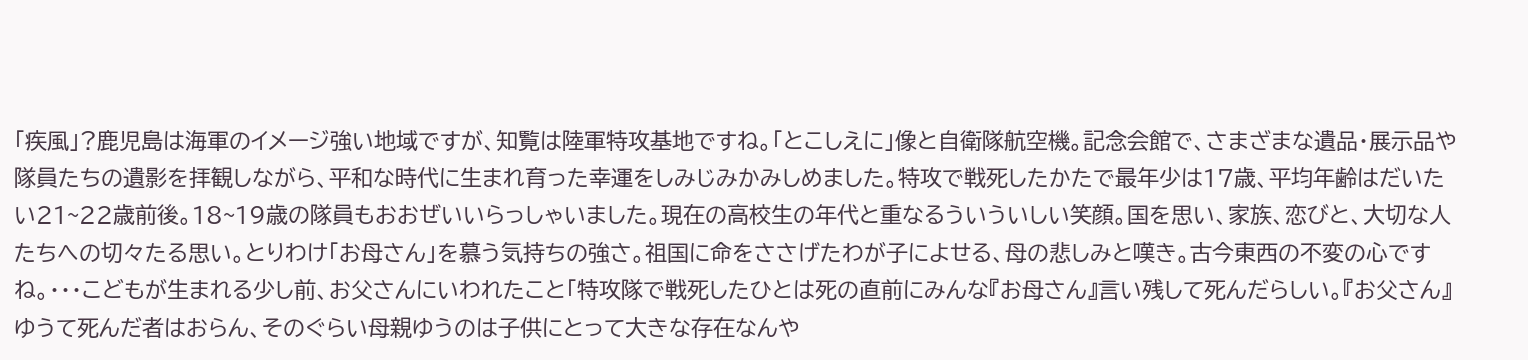「疾風」?鹿児島は海軍のイメージ強い地域ですが、知覧は陸軍特攻基地ですね。「とこしえに」像と自衛隊航空機。記念会館で、さまざまな遺品・展示品や隊員たちの遺影を拝観しながら、平和な時代に生まれ育った幸運をしみじみかみしめました。特攻で戦死したかたで最年少は17歳、平均年齢はだいたい21~22歳前後。18~19歳の隊員もおおぜいいらっしゃいました。現在の高校生の年代と重なるういういしい笑顔。国を思い、家族、恋びと、大切な人たちへの切々たる思い。とりわけ「お母さん」を慕う気持ちの強さ。祖国に命をささげたわが子によせる、母の悲しみと嘆き。古今東西の不変の心ですね。・・・こどもが生まれる少し前、お父さんにいわれたこと「特攻隊で戦死したひとは死の直前にみんな『お母さん』言い残して死んだらしい。『お父さん』ゆうて死んだ者はおらん、そのぐらい母親ゆうのは子供にとって大きな存在なんや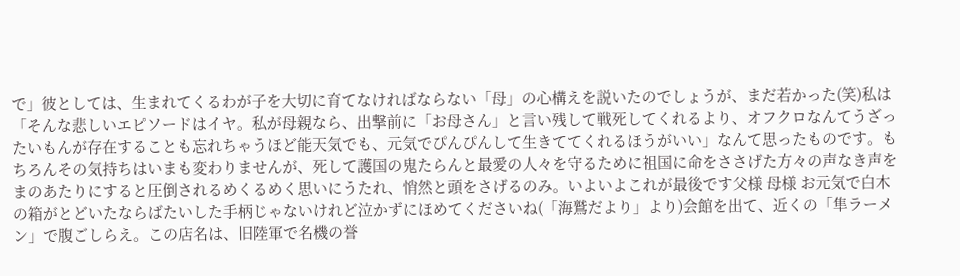で」彼としては、生まれてくるわが子を大切に育てなければならない「母」の心構えを説いたのでしょうが、まだ若かった(笑)私は「そんな悲しいエピソードはイヤ。私が母親なら、出撃前に「お母さん」と言い残して戦死してくれるより、オフクロなんてうざったいもんが存在することも忘れちゃうほど能天気でも、元気でぴんぴんして生きててくれるほうがいい」なんて思ったものです。もちろんその気持ちはいまも変わりませんが、死して護国の鬼たらんと最愛の人々を守るために祖国に命をささげた方々の声なき声をまのあたりにすると圧倒されるめくるめく思いにうたれ、悄然と頭をさげるのみ。いよいよこれが最後です父様 母様 お元気で白木の箱がとどいたならばたいした手柄じゃないけれど泣かずにほめてくださいね(「海鷲だより」より)会館を出て、近くの「隼ラーメン」で腹ごしらえ。この店名は、旧陸軍で名機の誉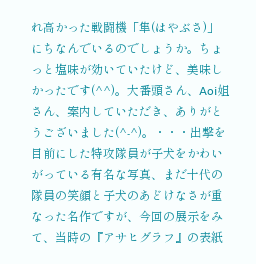れ高かった戦闘機「隼(はやぶさ)」にちなんでいるのでしょうか。ちょっと塩味が効いていたけど、美味しかったです(^^)。大番頭さん、Aoi姐さん、案内していただき、ありがとうございました(^-^)。・・・出撃を目前にした特攻隊員が子犬をかわいがっている有名な写真、まだ十代の隊員の笑顔と子犬のあどけなさが重なった名作ですが、今回の展示をみて、当時の『アサヒグラフ』の表紙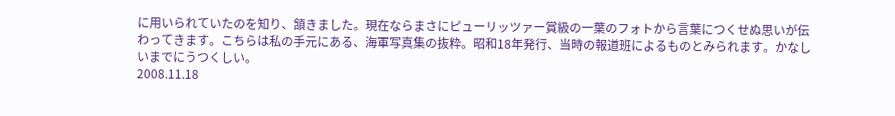に用いられていたのを知り、頷きました。現在ならまさにピューリッツァー賞級の一葉のフォトから言葉につくせぬ思いが伝わってきます。こちらは私の手元にある、海軍写真集の抜粋。昭和18年発行、当時の報道班によるものとみられます。かなしいまでにうつくしい。
2008.11.18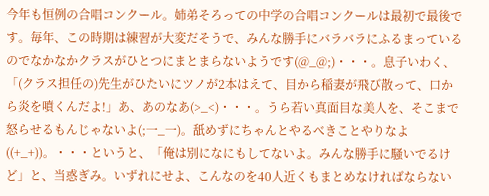今年も恒例の合唱コンクール。姉弟そろっての中学の合唱コンクールは最初で最後です。毎年、この時期は練習が大変だそうで、みんな勝手にバラバラにふるまっているのでなかなかクラスがひとつにまとまらないようです(@_@;)・・・。息子いわく、「(クラス担任の)先生がひたいにツノが2本はえて、目から稲妻が飛び散って、口から炎を噴くんだよ!」あ、あのなあ(>_<)・・・。うら若い真面目な美人を、そこまで怒らせるもんじゃないよ(;一_一)。舐めずにちゃんとやるべきことやりなよ((+_+))。・・・というと、「俺は別になにもしてないよ。みんな勝手に騒いでるけど」と、当惑ぎみ。いずれにせよ、こんなのを40人近くもまとめなければならない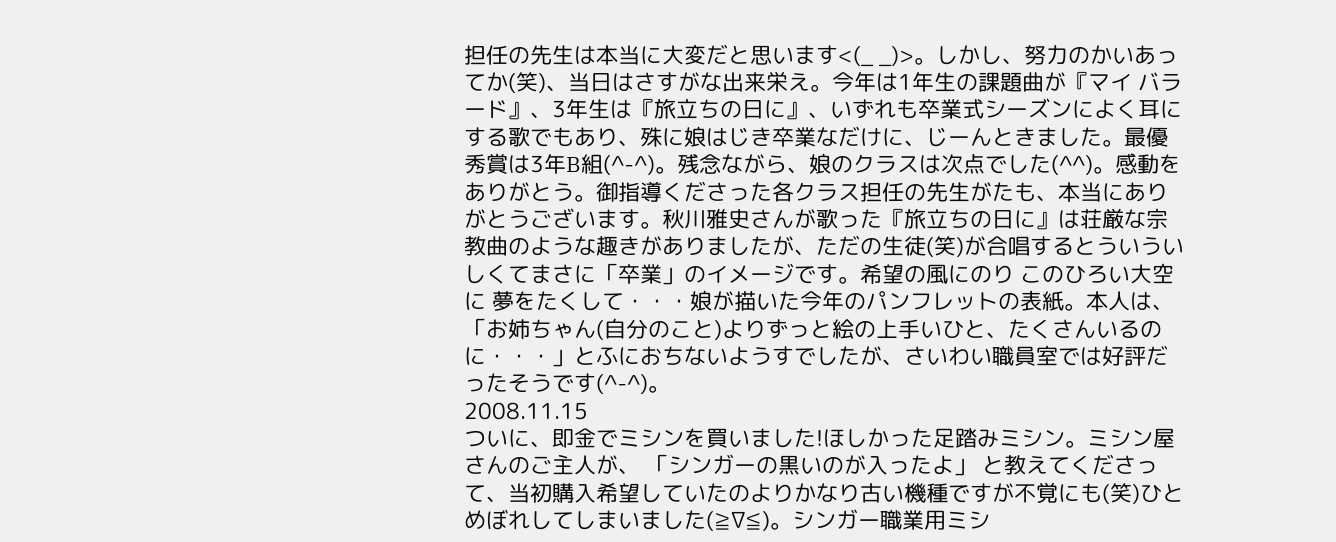担任の先生は本当に大変だと思います<(_ _)>。しかし、努力のかいあってか(笑)、当日はさすがな出来栄え。今年は1年生の課題曲が『マイ バラード』、3年生は『旅立ちの日に』、いずれも卒業式シーズンによく耳にする歌でもあり、殊に娘はじき卒業なだけに、じーんときました。最優秀賞は3年B組(^-^)。残念ながら、娘のクラスは次点でした(^^)。感動をありがとう。御指導くださった各クラス担任の先生がたも、本当にありがとうございます。秋川雅史さんが歌った『旅立ちの日に』は荘厳な宗教曲のような趣きがありましたが、ただの生徒(笑)が合唱するとういういしくてまさに「卒業」のイメージです。希望の風にのり このひろい大空に 夢をたくして・・・娘が描いた今年のパンフレットの表紙。本人は、 「お姉ちゃん(自分のこと)よりずっと絵の上手いひと、たくさんいるのに・・・」とふにおちないようすでしたが、さいわい職員室では好評だったそうです(^-^)。
2008.11.15
ついに、即金でミシンを買いました!ほしかった足踏みミシン。ミシン屋さんのご主人が、 「シンガーの黒いのが入ったよ」 と教えてくださって、当初購入希望していたのよりかなり古い機種ですが不覚にも(笑)ひとめぼれしてしまいました(≧∇≦)。シンガー職業用ミシ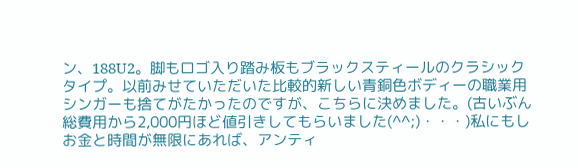ン、188U2。脚もロゴ入り踏み板もブラックスティールのクラシックタイプ。以前みせていただいた比較的新しい青銅色ボディーの職業用シンガーも捨てがたかったのですが、こちらに決めました。(古いぶん総費用から2,000円ほど値引きしてもらいました(^^;)・・・)私にもしお金と時間が無限にあれば、アンティ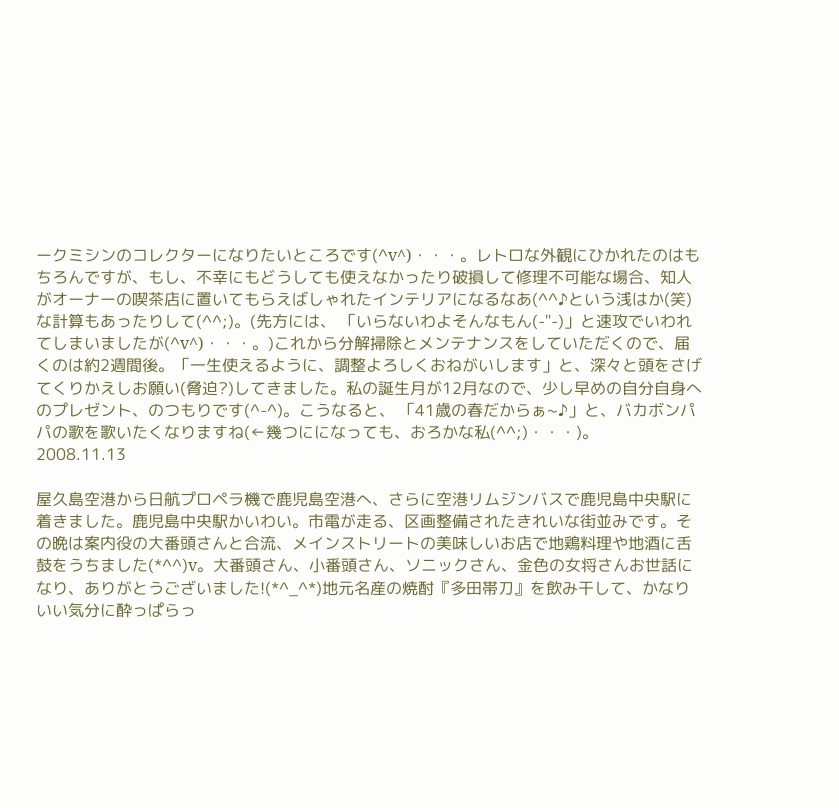ークミシンのコレクターになりたいところです(^v^)・・・。レトロな外観にひかれたのはもちろんですが、もし、不幸にもどうしても使えなかったり破損して修理不可能な場合、知人がオーナーの喫茶店に置いてもらえばしゃれたインテリアになるなあ(^^♪という浅はか(笑)な計算もあったりして(^^;)。(先方には、 「いらないわよそんなもん(-"-)」と速攻でいわれてしまいましたが(^v^)・・・。)これから分解掃除とメンテナンスをしていただくので、届くのは約2週間後。「一生使えるように、調整よろしくおねがいします」と、深々と頭をさげてくりかえしお願い(脅迫?)してきました。私の誕生月が12月なので、少し早めの自分自身へのプレゼント、のつもりです(^-^)。こうなると、 「41歳の春だからぁ~♪」と、バカボンパパの歌を歌いたくなりますね(←幾つにになっても、おろかな私(^^;)・・・)。
2008.11.13

屋久島空港から日航プロペラ機で鹿児島空港へ、さらに空港リムジンバスで鹿児島中央駅に着きました。鹿児島中央駅かいわい。市電が走る、区画整備されたきれいな街並みです。その晩は案内役の大番頭さんと合流、メインストリートの美味しいお店で地鶏料理や地酒に舌鼓をうちました(*^^)v。大番頭さん、小番頭さん、ソニックさん、金色の女将さんお世話になり、ありがとうございました!(*^_^*)地元名産の焼酎『多田帯刀』を飲み干して、かなりいい気分に酔っぱらっ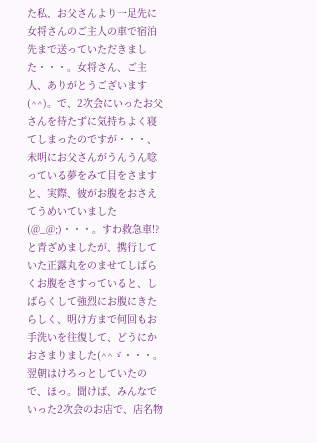た私、お父さんより一足先に女将さんのご主人の車で宿泊先まで送っていただきました・・・。女将さん、ご主人、ありがとうございます(^^)。で、2次会にいったお父さんを待たずに気持ちよく寝てしまったのですが・・・、未明にお父さんがうんうん唸っている夢をみて目をさますと、実際、彼がお腹をおさえてうめいていました(@_@;)・・・。すわ救急車!? と青ざめましたが、携行していた正露丸をのませてしばらくお腹をさすっていると、しばらくして強烈にお腹にきたらしく、明け方まで何回もお手洗いを往復して、どうにかおさまりました(^^ゞ・・・。翌朝はけろっとしていたので、ほっ。聞けば、みんなでいった2次会のお店で、店名物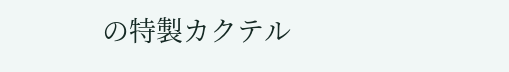の特製カクテル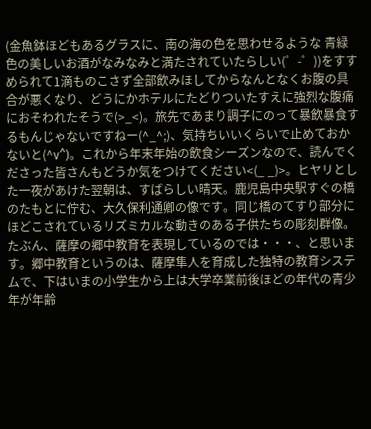(金魚鉢ほどもあるグラスに、南の海の色を思わせるような 青緑色の美しいお酒がなみなみと満たされていたらしい(゜-゜))をすすめられて1滴ものこさず全部飲みほしてからなんとなくお腹の具合が悪くなり、どうにかホテルにたどりついたすえに強烈な腹痛におそわれたそうで(>_<)。旅先であまり調子にのって暴飲暴食するもんじゃないですねー(^_^;)、気持ちいいくらいで止めておかないと(^v^)。これから年末年始の飲食シーズンなので、読んでくださった皆さんもどうか気をつけてください<(_ _)>。ヒヤリとした一夜があけた翌朝は、すばらしい晴天。鹿児島中央駅すぐの橋のたもとに佇む、大久保利通卿の像です。同じ橋のてすり部分にほどこされているリズミカルな動きのある子供たちの彫刻群像。たぶん、薩摩の郷中教育を表現しているのでは・・・、と思います。郷中教育というのは、薩摩隼人を育成した独特の教育システムで、下はいまの小学生から上は大学卒業前後ほどの年代の青少年が年齢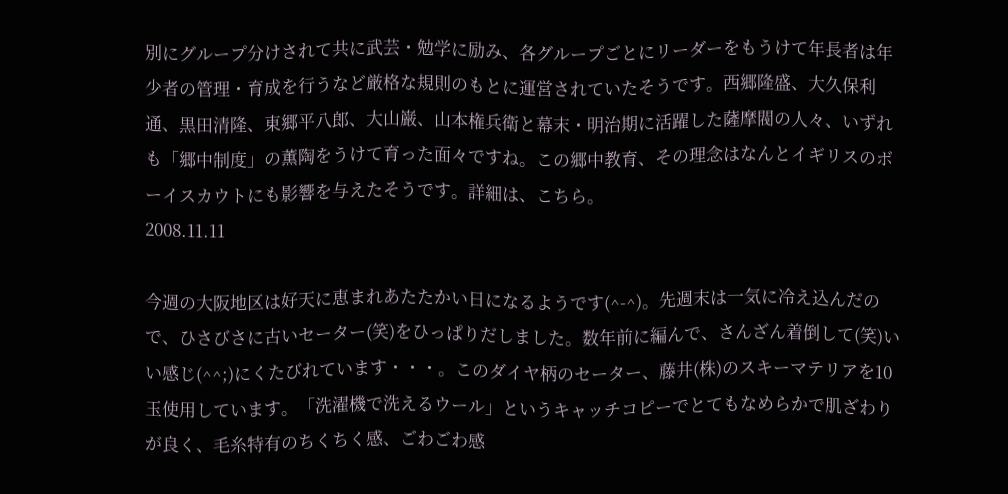別にグループ分けされて共に武芸・勉学に励み、各グループごとにリーダーをもうけて年長者は年少者の管理・育成を行うなど厳格な規則のもとに運営されていたそうです。西郷隆盛、大久保利通、黒田清隆、東郷平八郎、大山巌、山本権兵衛と幕末・明治期に活躍した薩摩閥の人々、いずれも「郷中制度」の薫陶をうけて育った面々ですね。この郷中教育、その理念はなんとイギリスのボーイスカウトにも影響を与えたそうです。詳細は、こちら。
2008.11.11

今週の大阪地区は好天に恵まれあたたかい日になるようです(^-^)。先週末は一気に冷え込んだので、ひさびさに古いセーター(笑)をひっぱりだしました。数年前に編んで、さんざん着倒して(笑)いい感じ(^^;)にくたびれています・・・。このダイヤ柄のセーター、藤井(株)のスキーマテリアを10玉使用しています。「洗濯機で洗えるウール」というキャッチコピーでとてもなめらかで肌ざわりが良く、毛糸特有のちくちく感、ごわごわ感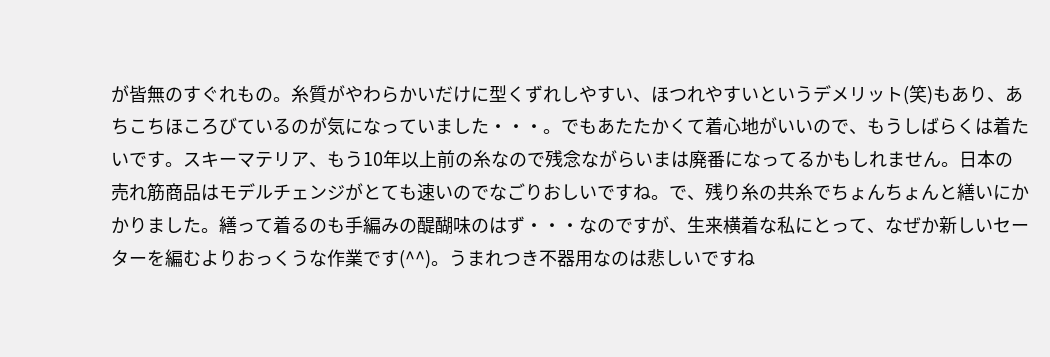が皆無のすぐれもの。糸質がやわらかいだけに型くずれしやすい、ほつれやすいというデメリット(笑)もあり、あちこちほころびているのが気になっていました・・・。でもあたたかくて着心地がいいので、もうしばらくは着たいです。スキーマテリア、もう10年以上前の糸なので残念ながらいまは廃番になってるかもしれません。日本の売れ筋商品はモデルチェンジがとても速いのでなごりおしいですね。で、残り糸の共糸でちょんちょんと繕いにかかりました。繕って着るのも手編みの醍醐味のはず・・・なのですが、生来横着な私にとって、なぜか新しいセーターを編むよりおっくうな作業です(^^)。うまれつき不器用なのは悲しいですね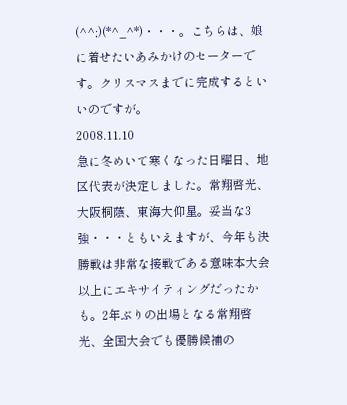(^^;)(*^_^*)・・・。こちらは、娘に着せたいあみかけのセーターです。クリスマスまでに完成するといいのですが。
2008.11.10
急に冬めいて寒くなった日曜日、地区代表が決定しました。常翔啓光、大阪桐蔭、東海大仰星。妥当な3強・・・ともいえますが、今年も決勝戦は非常な接戦である意味本大会以上にエキサイティングだったかも。2年ぶりの出場となる常翔啓光、全国大会でも優勝候補の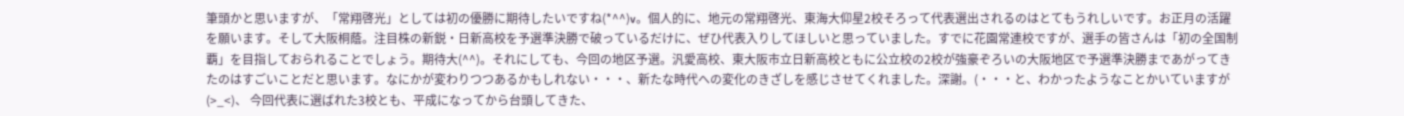筆頭かと思いますが、「常翔啓光」としては初の優勝に期待したいですね(*^^)v。個人的に、地元の常翔啓光、東海大仰星2校そろって代表選出されるのはとてもうれしいです。お正月の活躍を願います。そして大阪桐蔭。注目株の新鋭・日新高校を予選準決勝で破っているだけに、ぜひ代表入りしてほしいと思っていました。すでに花園常連校ですが、選手の皆さんは「初の全国制覇」を目指しておられることでしょう。期待大(^^)。それにしても、今回の地区予選。汎愛高校、東大阪市立日新高校ともに公立校の2校が強豪ぞろいの大阪地区で予選準決勝まであがってきたのはすごいことだと思います。なにかが変わりつつあるかもしれない・・・、新たな時代への変化のきざしを感じさせてくれました。深謝。(・・・と、わかったようなことかいていますが(>_<)、 今回代表に選ばれた3校とも、平成になってから台頭してきた、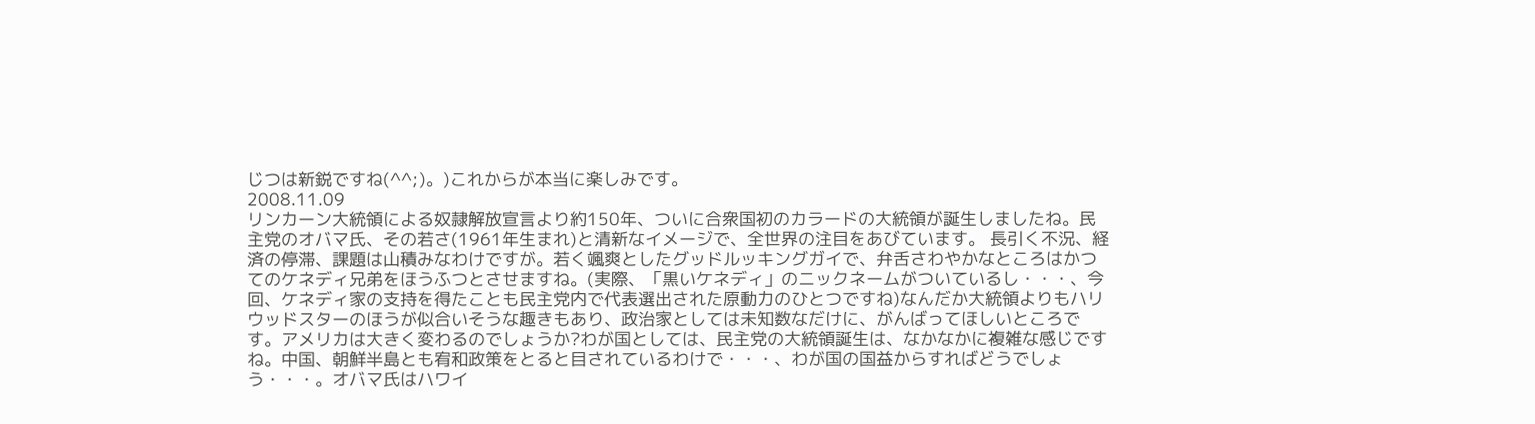じつは新鋭ですね(^^;)。)これからが本当に楽しみです。
2008.11.09
リンカーン大統領による奴隷解放宣言より約150年、ついに合衆国初のカラードの大統領が誕生しましたね。民主党のオバマ氏、その若さ(1961年生まれ)と清新なイメージで、全世界の注目をあびています。 長引く不況、経済の停滞、課題は山積みなわけですが。若く颯爽としたグッドルッキングガイで、弁舌さわやかなところはかつてのケネディ兄弟をほうふつとさせますね。(実際、「黒いケネディ」のニックネームがついているし・・・、今回、ケネディ家の支持を得たことも民主党内で代表選出された原動力のひとつですね)なんだか大統領よりもハリウッドスターのほうが似合いそうな趣きもあり、政治家としては未知数なだけに、がんばってほしいところです。アメリカは大きく変わるのでしょうか?わが国としては、民主党の大統領誕生は、なかなかに複雑な感じですね。中国、朝鮮半島とも宥和政策をとると目されているわけで・・・、わが国の国益からすればどうでしょう・・・。オバマ氏はハワイ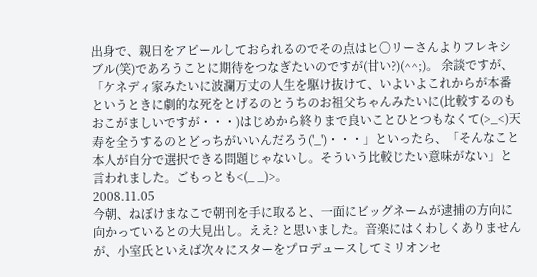出身で、親日をアピールしておられるのでその点はヒ〇リーさんよりフレキシブル(笑)であろうことに期待をつなぎたいのですが(甘い?)(^^;)。 余談ですが、「ケネディ家みたいに波瀾万丈の人生を駆け抜けて、いよいよこれからが本番というときに劇的な死をとげるのとうちのお祖父ちゃんみたいに(比較するのもおこがましいですが・・・)はじめから終りまで良いことひとつもなくて(>_<)天寿を全うするのとどっちがいいんだろう('_')・・・」といったら、「そんなこと本人が自分で選択できる問題じゃないし。そういう比較じたい意味がない」と言われました。ごもっとも<(_ _)>。
2008.11.05
今朝、ねぼけまなこで朝刊を手に取ると、一面にビッグネームが逮捕の方向に向かっているとの大見出し。ええ? と思いました。音楽にはくわしくありませんが、小室氏といえば次々にスターをプロデュースしてミリオンセ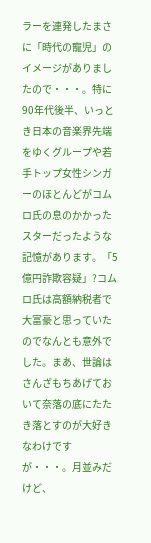ラーを連発したまさに「時代の寵児」のイメージがありましたので・・・。特に90年代後半、いっとき日本の音楽界先端をゆくグループや若手トップ女性シンガーのほとんどがコムロ氏の息のかかったスターだったような記憶があります。「5億円詐欺容疑」?コムロ氏は高額納税者で大富豪と思っていたのでなんとも意外でした。まあ、世論はさんざもちあげておいて奈落の底にたたき落とすのが大好きなわけですが・・・。月並みだけど、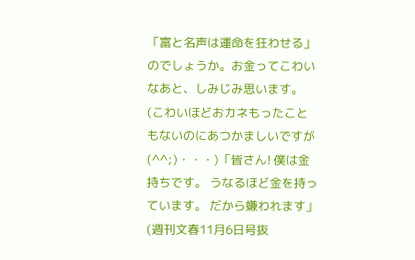「富と名声は運命を狂わせる」のでしょうか。お金ってこわいなあと、しみじみ思います。(こわいほどおカネもったこともないのにあつかましいですが(^^;)・・・)「皆さん! 僕は金持ちです。 うなるほど金を持っています。 だから嫌われます」(週刊文春11月6日号抜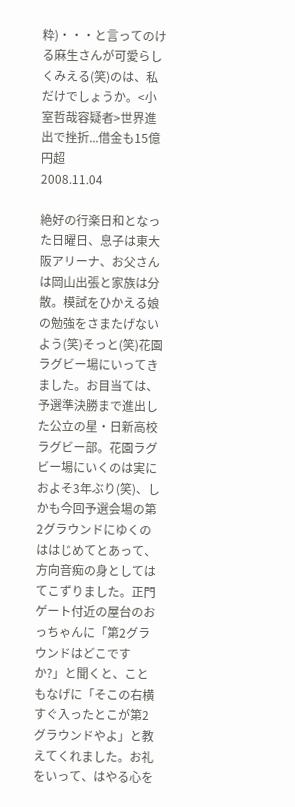粋)・・・と言ってのける麻生さんが可愛らしくみえる(笑)のは、私だけでしょうか。<小室哲哉容疑者>世界進出で挫折...借金も15億円超
2008.11.04

絶好の行楽日和となった日曜日、息子は東大阪アリーナ、お父さんは岡山出張と家族は分散。模試をひかえる娘の勉強をさまたげないよう(笑)そっと(笑)花園ラグビー場にいってきました。お目当ては、予選準決勝まで進出した公立の星・日新高校ラグビー部。花園ラグビー場にいくのは実におよそ3年ぶり(笑)、しかも今回予選会場の第2グラウンドにゆくのははじめてとあって、方向音痴の身としてはてこずりました。正門ゲート付近の屋台のおっちゃんに「第2グラウンドはどこですか?」と聞くと、こともなげに「そこの右横すぐ入ったとこが第2グラウンドやよ」と教えてくれました。お礼をいって、はやる心を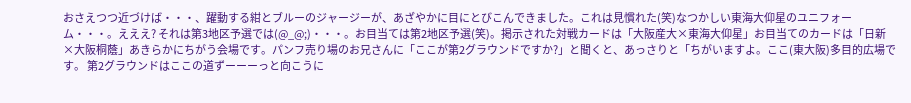おさえつつ近づけば・・・、躍動する紺とブルーのジャージーが、あざやかに目にとびこんできました。これは見慣れた(笑)なつかしい東海大仰星のユニフォーム・・・。えええ? それは第3地区予選では(@_@;)・・・。お目当ては第2地区予選(笑)。掲示された対戦カードは「大阪産大×東海大仰星」お目当てのカードは「日新×大阪桐蔭」あきらかにちがう会場です。パンフ売り場のお兄さんに「ここが第2グラウンドですか?」と聞くと、あっさりと「ちがいますよ。ここ(東大阪)多目的広場です。 第2グラウンドはここの道ずーーーっと向こうに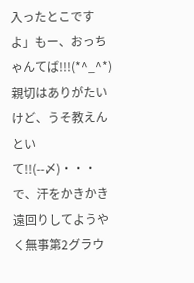入ったとこですよ」もー、おっちゃんてば!!!(*^_^*)親切はありがたいけど、うそ教えんといて!!(--〆)・・・で、汗をかきかき遠回りしてようやく無事第2グラウ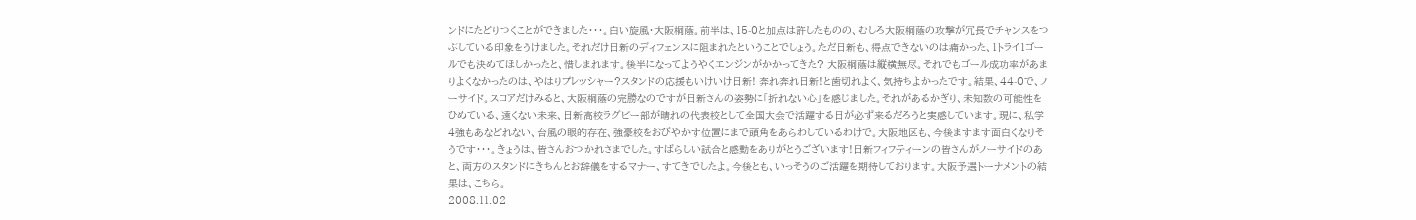ンドにたどりつくことができました・・・。白い旋風・大阪桐蔭。前半は、15-0と加点は許したものの、むしろ大阪桐蔭の攻撃が冗長でチャンスをつぶしている印象をうけました。それだけ日新のディフェンスに阻まれたということでしょう。ただ日新も、得点できないのは痛かった、1トライ1ゴールでも決めてほしかったと、惜しまれます。後半になってようやくエンジンがかかってきた? 大阪桐蔭は縦横無尽。それでもゴール成功率があまりよくなかったのは、やはりプレッシャー?スタンドの応援もいけいけ日新! 奔れ奔れ日新!と歯切れよく、気持ちよかったです。結果、44-0で、ノーサイド。スコアだけみると、大阪桐蔭の完勝なのですが日新さんの姿勢に「折れない心」を感じました。それがあるかぎり、未知数の可能性をひめている、遠くない未来、日新高校ラグビー部が晴れの代表校として全国大会で活躍する日が必ず来るだろうと実感しています。現に、私学4強もあなどれない、台風の眼的存在、強豪校をおびやかす位置にまで頭角をあらわしているわけで。大阪地区も、今後ますます面白くなりそうです・・・。きょうは、皆さんおつかれさまでした。すばらしい試合と感動をありがとうございます!日新フィフティーンの皆さんがノーサイドのあと、両方のスタンドにきちんとお辞儀をするマナー、すてきでしたよ。今後とも、いっそうのご活躍を期待しております。大阪予選トーナメントの結果は、こちら。
2008.11.02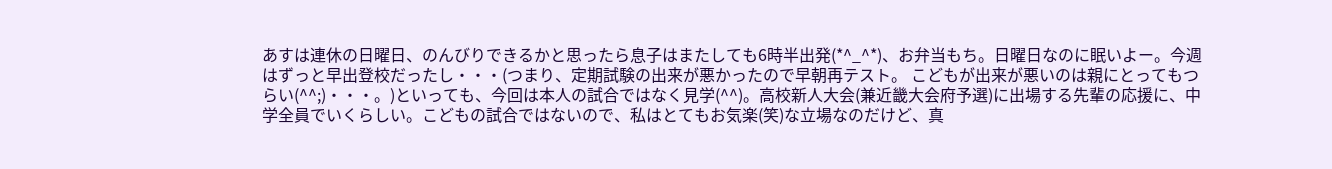あすは連休の日曜日、のんびりできるかと思ったら息子はまたしても6時半出発(*^_^*)、お弁当もち。日曜日なのに眠いよー。今週はずっと早出登校だったし・・・(つまり、定期試験の出来が悪かったので早朝再テスト。 こどもが出来が悪いのは親にとってもつらい(^^;)・・・。)といっても、今回は本人の試合ではなく見学(^^)。高校新人大会(兼近畿大会府予選)に出場する先輩の応援に、中学全員でいくらしい。こどもの試合ではないので、私はとてもお気楽(笑)な立場なのだけど、真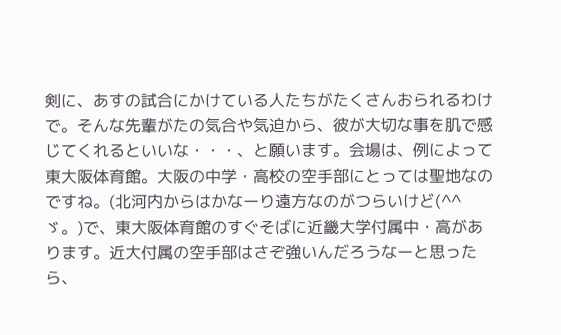剣に、あすの試合にかけている人たちがたくさんおられるわけで。そんな先輩がたの気合や気迫から、彼が大切な事を肌で感じてくれるといいな・・・、と願います。会場は、例によって東大阪体育館。大阪の中学・高校の空手部にとっては聖地なのですね。(北河内からはかなーり遠方なのがつらいけど(^^ゞ。)で、東大阪体育館のすぐそばに近畿大学付属中・高があります。近大付属の空手部はさぞ強いんだろうなーと思ったら、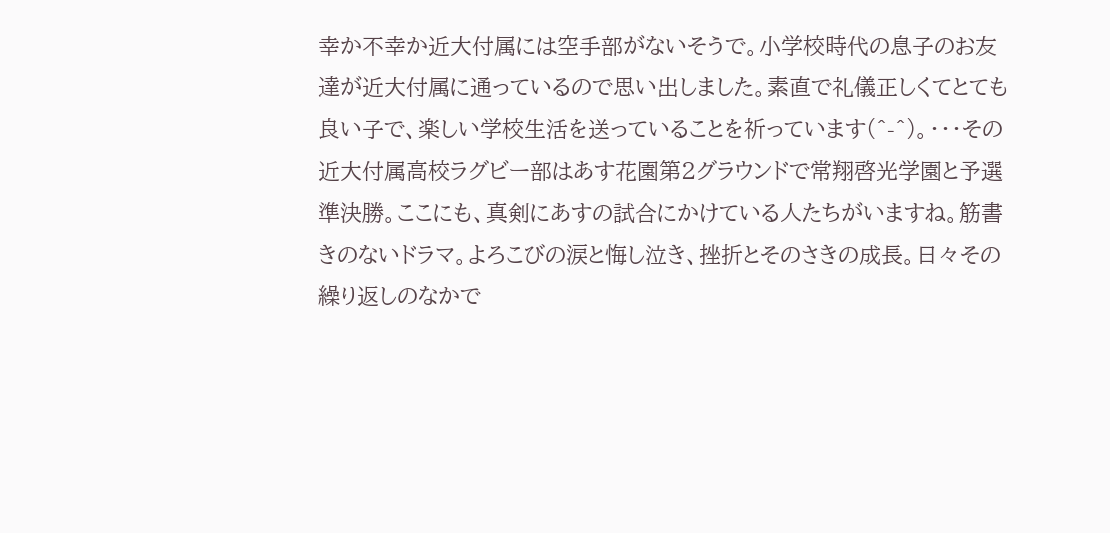幸か不幸か近大付属には空手部がないそうで。小学校時代の息子のお友達が近大付属に通っているので思い出しました。素直で礼儀正しくてとても良い子で、楽しい学校生活を送っていることを祈っています(^-^)。・・・その近大付属高校ラグビー部はあす花園第2グラウンドで常翔啓光学園と予選準決勝。ここにも、真剣にあすの試合にかけている人たちがいますね。筋書きのないドラマ。よろこびの涙と悔し泣き、挫折とそのさきの成長。日々その繰り返しのなかで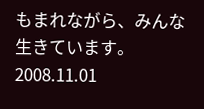もまれながら、みんな生きています。
2008.11.01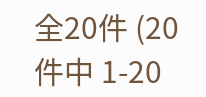全20件 (20件中 1-20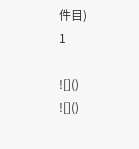件目)
1

![]()
![]()